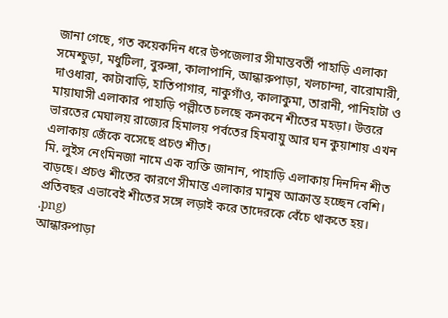জানা গেছে, গত কয়েকদিন ধরে উপজেলার সীমান্তবর্তী পাহাড়ি এলাকা সমেশ্চুড়া, মধুটিলা, বুরুঙ্গা, কালাপানি, আন্ধারুপাড়া, খলচান্দা, বারোমারী, দাওধারা, কাটাবাড়ি, হাতিপাগার, নাকুগাঁও, কালাকুমা, তারানী, পানিহাটা ও মায়াঘাসী এলাকার পাহাড়ি পল্লীতে চলছে কনকনে শীতের মহড়া। উত্তরে ভারতের মেঘালয় রাজ্যের হিমালয় পর্বতের হিমবায়ু আর ঘন কুয়াশায় এখন এলাকায় জেঁকে বসেছে প্রচণ্ড শীত।
মি. লুইস নেংমিনজা নামে এক ব্যক্তি জানান, পাহাড়ি এলাকায় দিনদিন শীত বাড়ছে। প্রচণ্ড শীতের কারণে সীমান্ত এলাকার মানুষ আক্রান্ত হচ্ছেন বেশি। প্রতিবছর এভাবেই শীতের সঙ্গে লড়াই করে তাদেরকে বেঁচে থাকতে হয়।
.png)
আন্ধারুপাড়া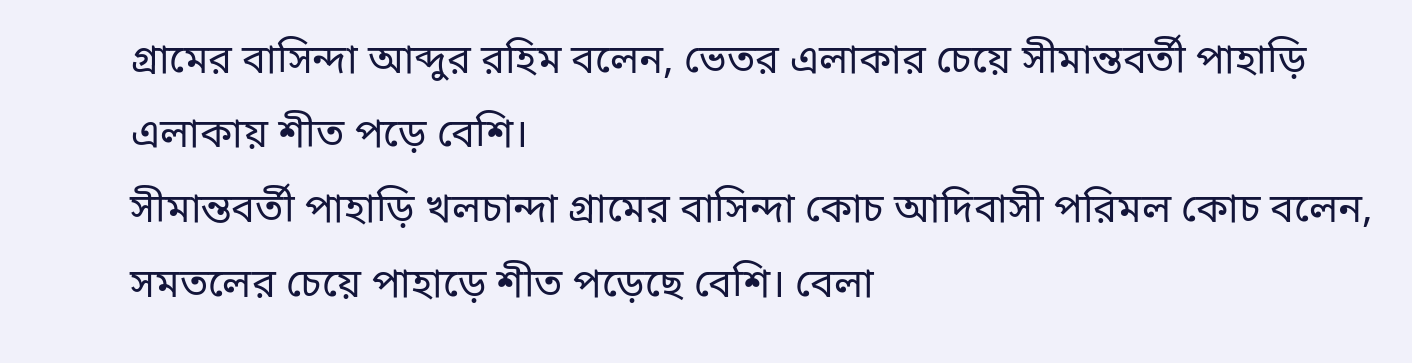গ্রামের বাসিন্দা আব্দুর রহিম বলেন, ভেতর এলাকার চেয়ে সীমান্তবর্তী পাহাড়ি এলাকায় শীত পড়ে বেশি।
সীমান্তবর্তী পাহাড়ি খলচান্দা গ্রামের বাসিন্দা কোচ আদিবাসী পরিমল কোচ বলেন, সমতলের চেয়ে পাহাড়ে শীত পড়েছে বেশি। বেলা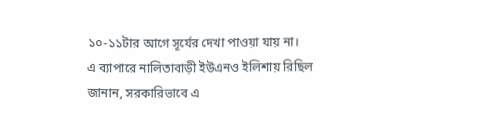১০-১১টার আগে সূর্যের দেখা পাওয়া যায় না।
এ ব্যাপারে নালিতাবাড়ী ইউএনও ইলিশায় রিছিল জানান, সরকারিভাবে এ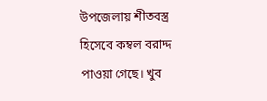উপজেলায় শীতবস্ত্র হিসেবে কম্বল বরাদ্দ পাওয়া গেছে। খুব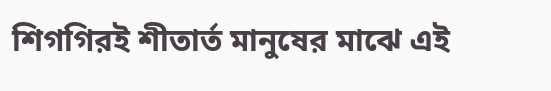শিগগিরই শীতার্ত মানুষের মাঝে এই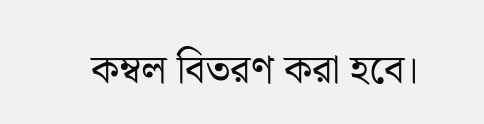কম্বল বিতরণ করা হবে।